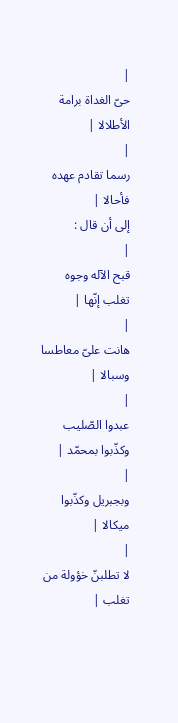|
حىّ الغداة برامة الأطلالا |
|
رسما تقادم عهده فأحالا |
إلى أن قال :
|
قبح الآله وجوه تغلب إنّها |
|
هانت علىّ معاطسا وسبالا |
|
عبدوا الصّليب وكذّبوا بمحمّد |
|
وبجبريل وكذّبوا ميكالا |
|
لا تطلبنّ خؤولة من تغلب |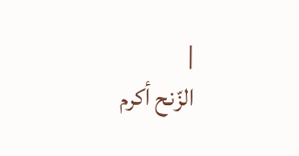|
الزّنح أكرم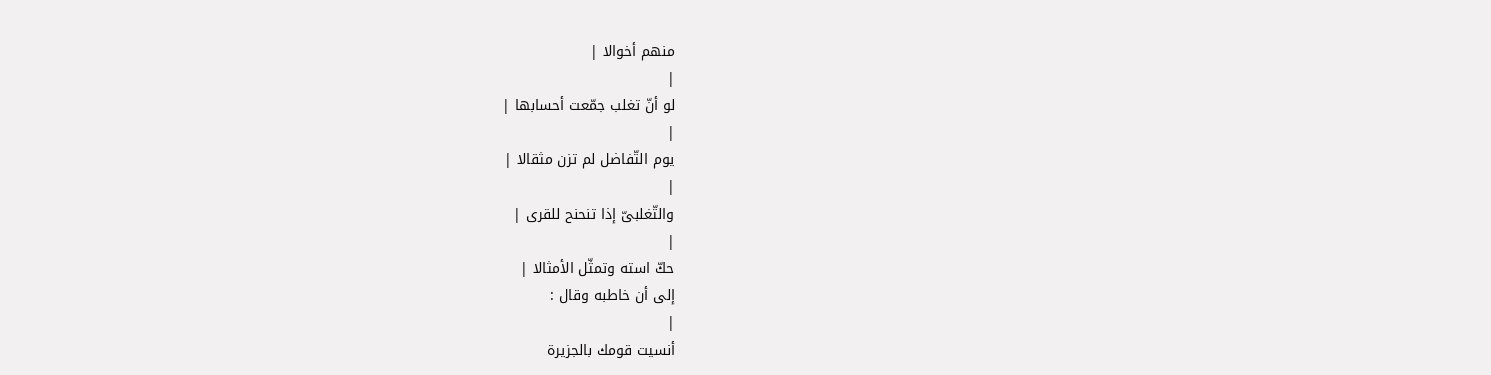منهم أخوالا |
|
لو أنّ تغلب جمّعت أحسابها |
|
يوم التّفاضل لم تزن مثقالا |
|
والتّغلبىّ إذا تنحنح للقرى |
|
حكّ استه وتمثّل الأمثالا |
إلى أن خاطبه وقال :
|
أنسيت قومك بالجزيرة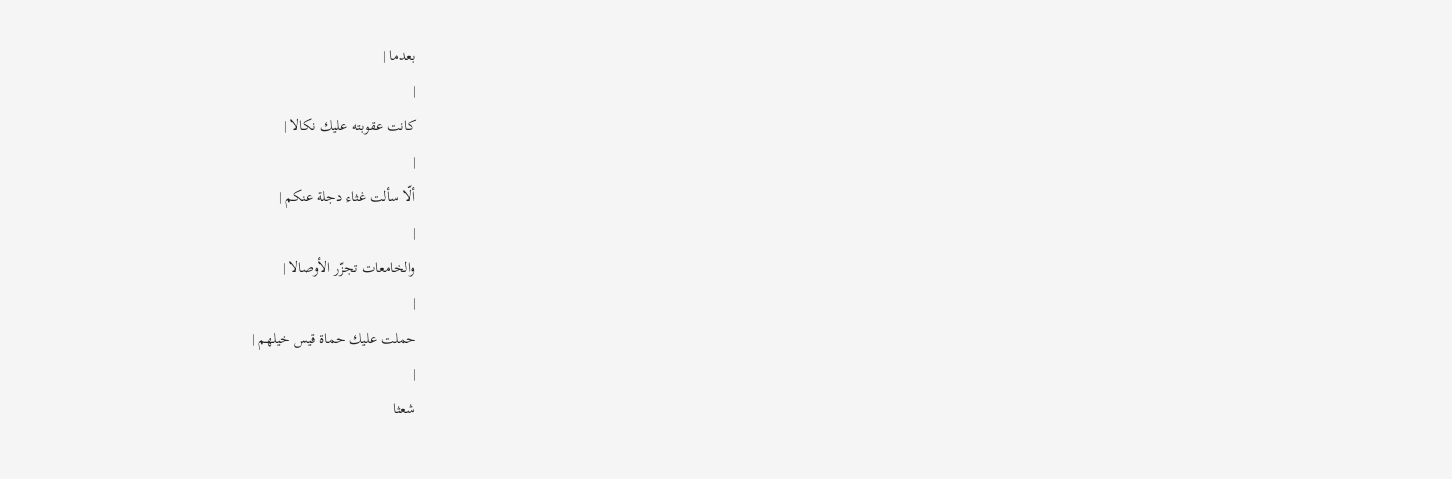بعدما |
|
كانت عقوبته عليك نكالا |
|
ألّا سألت غثاء دجلة عنكم |
|
والخامعات تجزّر الأوصالا |
|
حملت عليك حماة قيس خيلهم |
|
شعثا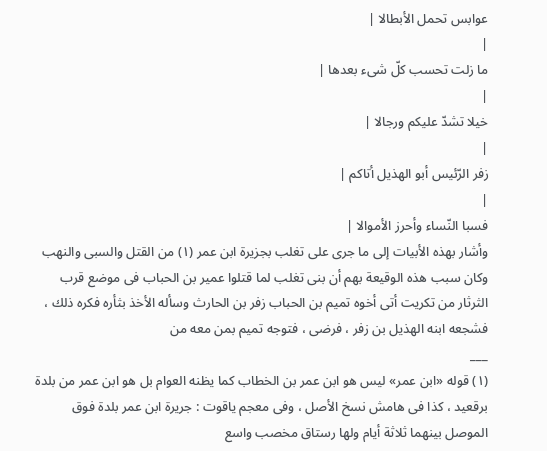عوابس تحمل الأبطالا |
|
ما زلت تحسب كلّ شىء بعدها |
|
خيلا تشدّ عليكم ورجالا |
|
زفر الرّئيس أبو الهذيل أتاكم |
|
فسبا النّساء وأحرز الأموالا |
وأشار بهذه الأبيات إلى ما جرى على تغلب بجزيرة ابن عمر (١) من القتل والسبى والنهب
وكان سبب هذه الوقيعة بهم أن بنى تغلب لما قتلوا عمير بن الحباب فى موضع قرب الثرثار من تكريت أتى أخوه تميم بن الحباب زفر بن الحارث وسأله الأخذ بثأره فكره ذلك ، فشجعه ابنه الهذيل بن زفر ، فرضى ، فتوجه تميم بمن معه من
___
(١) قوله «ابن عمر» ليس هو ابن عمر بن الخطاب كما يظنه العوام بل هو ابن عمر من بلدة برقعيد ، كذا فى هامش نسخ الأصل ، وفى معجم ياقوت : جريرة ابن عمر بلدة فوق الموصل بينهما ثلاثة أيام ولها رستاق مخصب واسع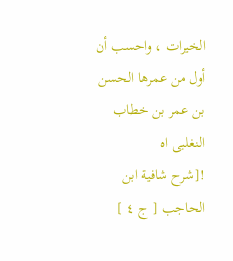الخيرات ، واحسب أن أول من عمرها الحسن بن عمر بن خطاب النغلبى اه
![شرح شافية ابن الحاجب [ ج ٤ ]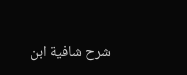شرح شافية ابن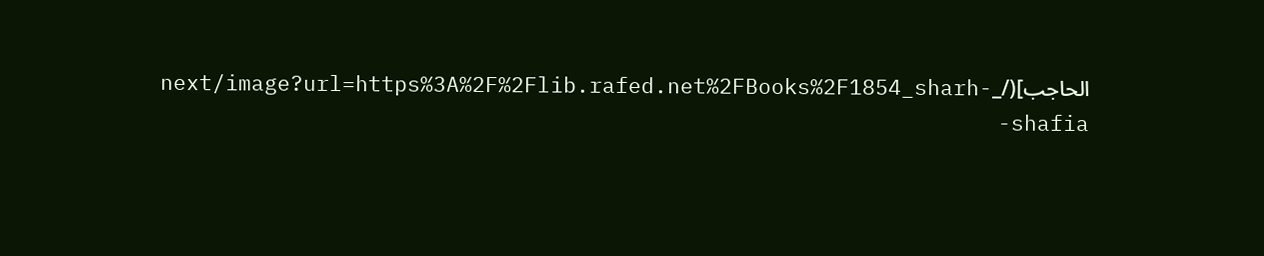الحاجب](/_next/image?url=https%3A%2F%2Flib.rafed.net%2FBooks%2F1854_sharh-shafia-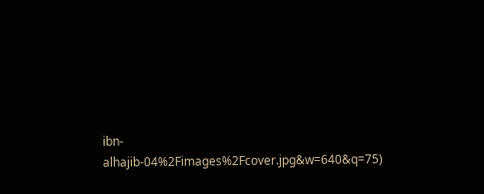ibn-alhajib-04%2Fimages%2Fcover.jpg&w=640&q=75)